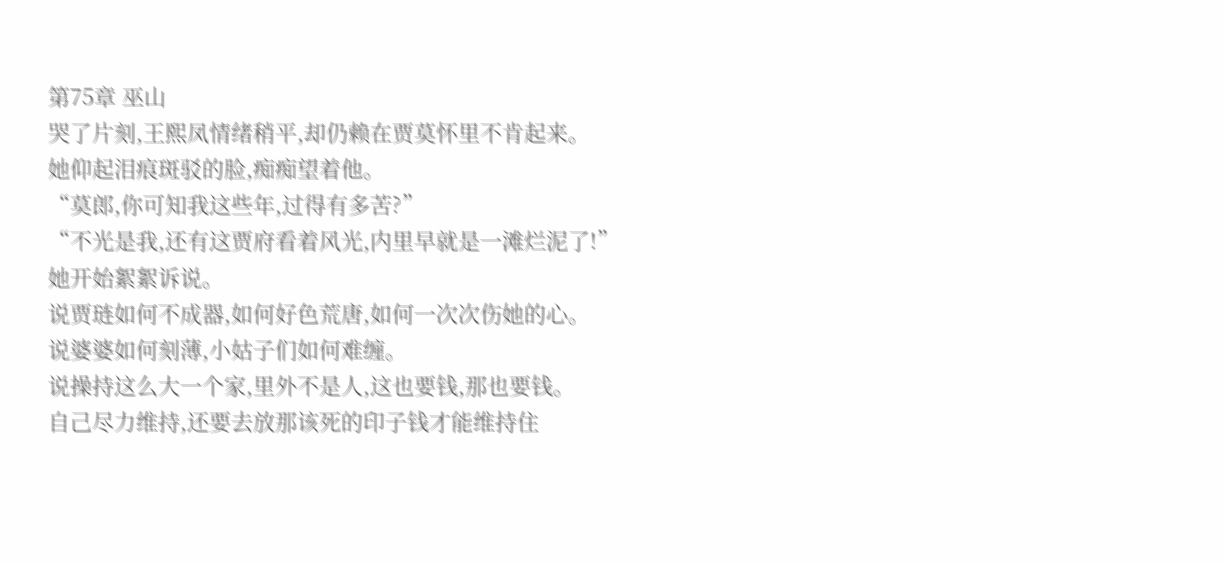第75章 巫山
哭了片刻,王熙凤情绪稍平,却仍赖在贾莫怀里不肯起来。
她仰起泪痕斑驳的脸,痴痴望着他。
“莫郎,你可知我这些年,过得有多苦?”
“不光是我,还有这贾府看着风光,内里早就是一滩烂泥了!”
她开始絮絮诉说。
说贾琏如何不成器,如何好色荒唐,如何一次次伤她的心。
说婆婆如何刻薄,小姑子们如何难缠。
说操持这么大一个家,里外不是人,这也要钱,那也要钱。
自己尽力维持,还要去放那该死的印子钱才能维持住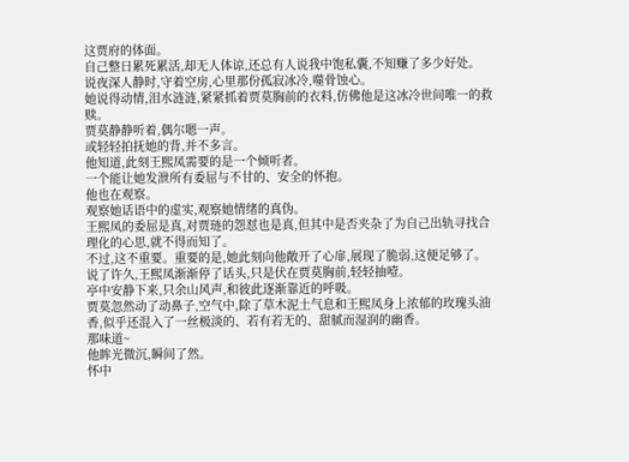这贾府的体面。
自己整日累死累活,却无人体谅,还总有人说我中饱私囊,不知赚了多少好处。
说夜深人静时,守着空房,心里那份孤寂冰冷,噬骨蚀心。
她说得动情,泪水涟涟,紧紧抓着贾莫胸前的衣料,仿佛他是这冰冷世间唯一的救赎。
贾莫静静听着,偶尔嗯一声。
或轻轻拍抚她的背,并不多言。
他知道,此刻王熙凤需要的是一个倾听者。
一个能让她发泄所有委屈与不甘的、安全的怀抱。
他也在观察。
观察她话语中的虚实,观察她情绪的真伪。
王熙凤的委屈是真,对贾琏的怨怼也是真,但其中是否夹杂了为自己出轨寻找合理化的心思,就不得而知了。
不过,这不重要。重要的是,她此刻向他敞开了心扉,展现了脆弱,这便足够了。
说了许久,王熙凤渐渐停了话头,只是伏在贾莫胸前,轻轻抽噎。
亭中安静下来,只余山风声,和彼此逐渐靠近的呼吸。
贾莫忽然动了动鼻子,空气中,除了草木泥土气息和王熙凤身上浓郁的玫瑰头油香,似乎还混入了一丝极淡的、若有若无的、甜腻而湿润的幽香。
那味道~
他眸光微沉,瞬间了然。
怀中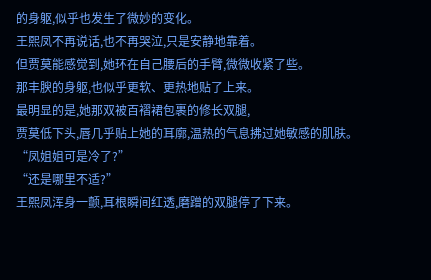的身躯,似乎也发生了微妙的变化。
王熙凤不再说话,也不再哭泣,只是安静地靠着。
但贾莫能感觉到,她环在自己腰后的手臂,微微收紧了些。
那丰腴的身躯,也似乎更软、更热地贴了上来。
最明显的是,她那双被百褶裙包裹的修长双腿,
贾莫低下头,唇几乎贴上她的耳廓,温热的气息拂过她敏感的肌肤。
“凤姐姐可是冷了?”
“还是哪里不适?”
王熙凤浑身一颤,耳根瞬间红透,磨蹭的双腿停了下来。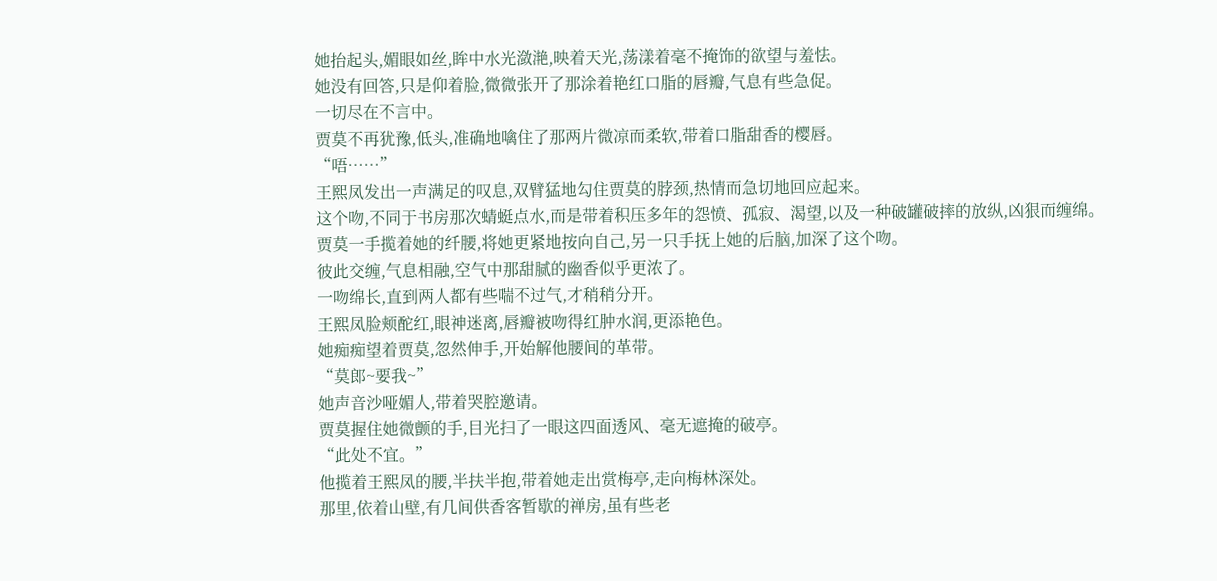她抬起头,媚眼如丝,眸中水光潋滟,映着天光,荡漾着毫不掩饰的欲望与羞怯。
她没有回答,只是仰着脸,微微张开了那涂着艳红口脂的唇瓣,气息有些急促。
一切尽在不言中。
贾莫不再犹豫,低头,准确地噙住了那两片微凉而柔软,带着口脂甜香的樱唇。
“唔……”
王熙凤发出一声满足的叹息,双臂猛地勾住贾莫的脖颈,热情而急切地回应起来。
这个吻,不同于书房那次蜻蜓点水,而是带着积压多年的怨愤、孤寂、渴望,以及一种破罐破摔的放纵,凶狠而缠绵。
贾莫一手揽着她的纤腰,将她更紧地按向自己,另一只手抚上她的后脑,加深了这个吻。
彼此交缠,气息相融,空气中那甜腻的幽香似乎更浓了。
一吻绵长,直到两人都有些喘不过气,才稍稍分开。
王熙凤脸颊酡红,眼神迷离,唇瓣被吻得红肿水润,更添艳色。
她痴痴望着贾莫,忽然伸手,开始解他腰间的革带。
“莫郎~要我~”
她声音沙哑媚人,带着哭腔邀请。
贾莫握住她微颤的手,目光扫了一眼这四面透风、毫无遮掩的破亭。
“此处不宜。”
他揽着王熙凤的腰,半扶半抱,带着她走出赏梅亭,走向梅林深处。
那里,依着山壁,有几间供香客暂歇的禅房,虽有些老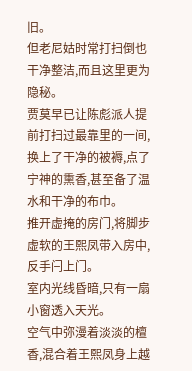旧。
但老尼姑时常打扫倒也干净整洁,而且这里更为隐秘。
贾莫早已让陈彪派人提前打扫过最靠里的一间,换上了干净的被褥,点了宁神的熏香,甚至备了温水和干净的布巾。
推开虚掩的房门,将脚步虚软的王熙凤带入房中,反手闩上门。
室内光线昏暗,只有一扇小窗透入天光。
空气中弥漫着淡淡的檀香,混合着王熙凤身上越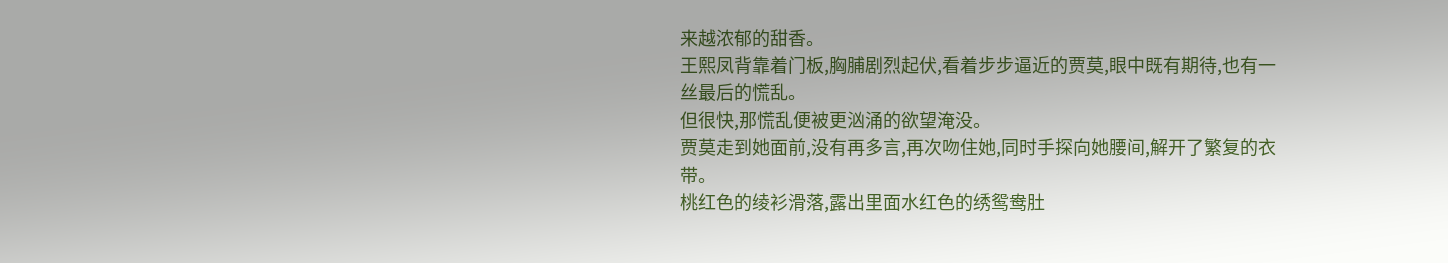来越浓郁的甜香。
王熙凤背靠着门板,胸脯剧烈起伏,看着步步逼近的贾莫,眼中既有期待,也有一丝最后的慌乱。
但很快,那慌乱便被更汹涌的欲望淹没。
贾莫走到她面前,没有再多言,再次吻住她,同时手探向她腰间,解开了繁复的衣带。
桃红色的绫衫滑落,露出里面水红色的绣鸳鸯肚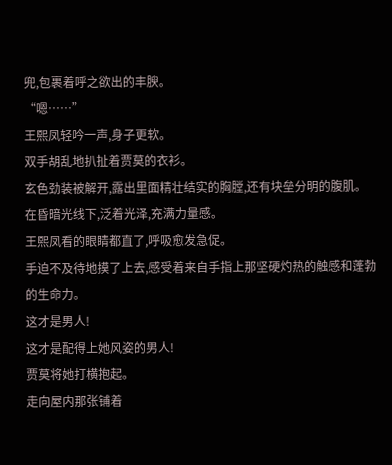兜,包裹着呼之欲出的丰腴。
“嗯……”
王熙凤轻吟一声,身子更软。
双手胡乱地扒扯着贾莫的衣衫。
玄色劲装被解开,露出里面精壮结实的胸膛,还有块垒分明的腹肌。
在昏暗光线下,泛着光泽,充满力量感。
王熙凤看的眼睛都直了,呼吸愈发急促。
手迫不及待地摸了上去,感受着来自手指上那坚硬灼热的触感和蓬勃的生命力。
这才是男人!
这才是配得上她风姿的男人!
贾莫将她打横抱起。
走向屋内那张铺着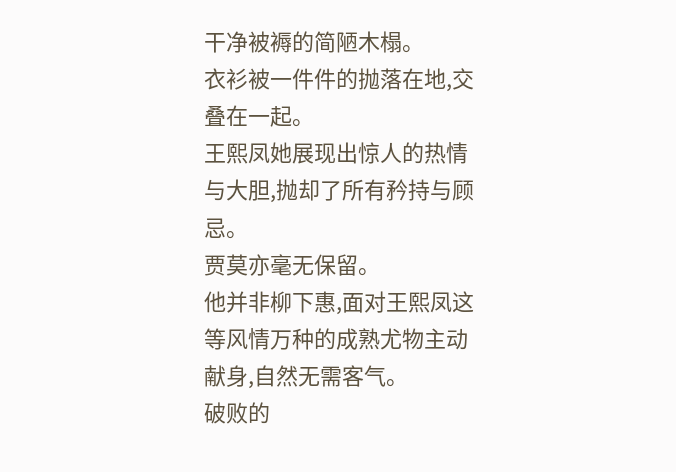干净被褥的简陋木榻。
衣衫被一件件的抛落在地,交叠在一起。
王熙凤她展现出惊人的热情与大胆,抛却了所有矜持与顾忌。
贾莫亦毫无保留。
他并非柳下惠,面对王熙凤这等风情万种的成熟尤物主动献身,自然无需客气。
破败的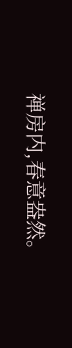禅房内,春意盎然。